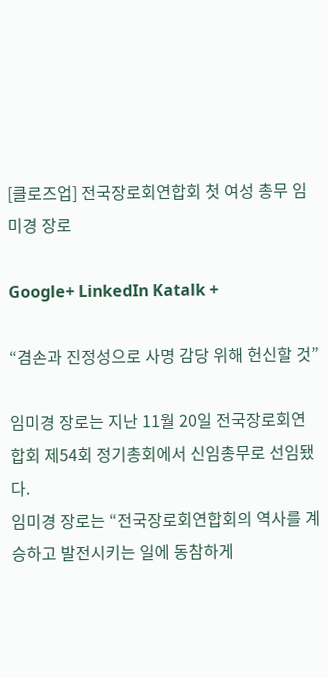[클로즈업] 전국장로회연합회 첫 여성 총무 임미경 장로

Google+ LinkedIn Katalk +

“겸손과 진정성으로 사명 감당 위해 헌신할 것”

임미경 장로는 지난 11월 20일 전국장로회연합회 제54회 정기총회에서 신임총무로 선임됐다.
임미경 장로는 “전국장로회연합회의 역사를 계승하고 발전시키는 일에 동참하게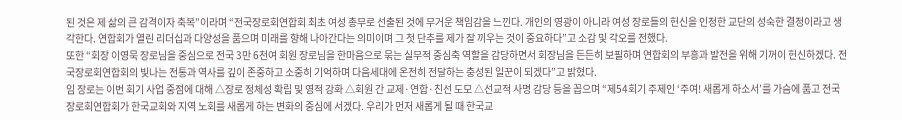된 것은 제 삶의 큰 감격이자 축복”이라며 “전국장로회연합회 최초 여성 총무로 선출된 것에 무거운 책임감을 느낀다. 개인의 영광이 아니라 여성 장로들의 헌신을 인정한 교단의 성숙한 결정이라고 생각한다. 연합회가 열린 리더십과 다양성을 품으며 미래를 향해 나아간다는 의미이며 그 첫 단추를 제가 잘 끼우는 것이 중요하다”고 소감 및 각오를 전했다.
또한 “회장 이영묵 장로님을 중심으로 전국 3만 6천여 회원 장로님을 한마음으로 묶는 실무적 중심축 역할을 감당하면서 회장님을 든든히 보필하며 연합회의 부흥과 발전을 위해 기꺼이 헌신하겠다. 전국장로회연합회의 빛나는 전통과 역사를 깊이 존중하고 소중히 기억하며 다음세대에 온전히 전달하는 충성된 일꾼이 되겠다”고 밝혔다.
임 장로는 이번 회기 사업 중점에 대해 △장로 정체성 확립 및 영적 강화 △회원 간 교제·연합·친선 도모 △선교적 사명 감당 등을 꼽으며 “제54회기 주제인 ‘주여! 새롭게 하소서’를 가슴에 품고 전국장로회연합회가 한국교회와 지역 노회를 새롭게 하는 변화의 중심에 서겠다. 우리가 먼저 새롭게 될 때 한국교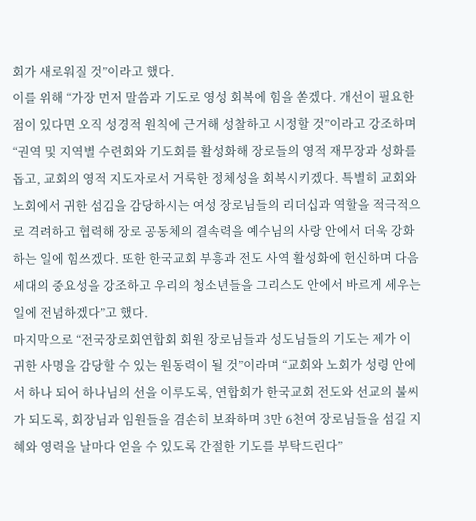회가 새로워질 것”이라고 했다.
이를 위해 “가장 먼저 말씀과 기도로 영성 회복에 힘을 쏟겠다. 개선이 필요한 점이 있다면 오직 성경적 원칙에 근거해 성찰하고 시정할 것”이라고 강조하며 “권역 및 지역별 수련회와 기도회를 활성화해 장로들의 영적 재무장과 성화를 돕고, 교회의 영적 지도자로서 거룩한 정체성을 회복시키겠다. 특별히 교회와 노회에서 귀한 섬김을 감당하시는 여성 장로님들의 리더십과 역할을 적극적으로 격려하고 협력해 장로 공동체의 결속력을 예수님의 사랑 안에서 더욱 강화하는 일에 힘쓰겠다. 또한 한국교회 부흥과 전도 사역 활성화에 헌신하며 다음세대의 중요성을 강조하고 우리의 청소년들을 그리스도 안에서 바르게 세우는 일에 전념하겠다”고 했다.
마지막으로 “전국장로회연합회 회원 장로님들과 성도님들의 기도는 제가 이 귀한 사명을 감당할 수 있는 원동력이 될 것”이라며 “교회와 노회가 성령 안에서 하나 되어 하나님의 선을 이루도록, 연합회가 한국교회 전도와 선교의 불씨가 되도록, 회장님과 임원들을 겸손히 보좌하며 3만 6천여 장로님들을 섬길 지혜와 영력을 날마다 얻을 수 있도록 간절한 기도를 부탁드린다”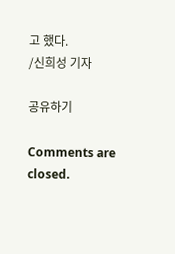고 했다.
/신희성 기자

공유하기

Comments are closed.